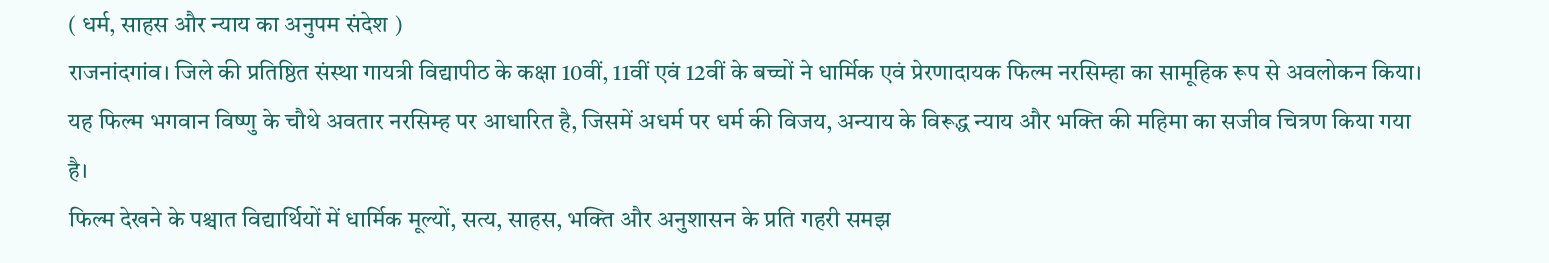( धर्म, साहस और न्याय का अनुपम संदेश )
राजनांदगांव। जिले की प्रतिष्ठित संस्था गायत्री विद्यापीठ के कक्षा 10वीं, 11वीं एवं 12वीं के बच्चों ने धार्मिक एवं प्रेरणादायक फिल्म नरसिम्हा का सामूहिक रूप से अवलोकन किया। यह फिल्म भगवान विष्णु के चौथे अवतार नरसिम्ह पर आधारित है, जिसमें अधर्म पर धर्म की विजय, अन्याय के विरूद्ध न्याय और भक्ति की महिमा का सजीव चित्रण किया गया है।
फिल्म देखने के पश्चात विद्यार्थियों में धार्मिक मूल्यों, सत्य, साहस, भक्ति और अनुशासन के प्रति गहरी समझ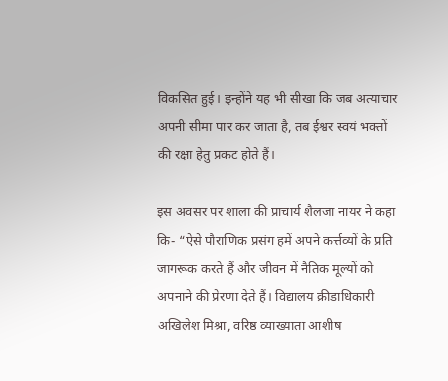विकसित हुई। इन्होंने यह भी सीखा कि जब अत्याचार अपनी सीमा पार कर जाता है, तब ईश्वर स्वयं भक्तों की रक्षा हेतु प्रकट होते हैं।

इस अवसर पर शाला की प्राचार्य शैलजा नायर ने कहा कि- “ऐसे पौराणिक प्रसंग हमें अपने कर्त्तव्यों के प्रति जागरूक करते हैं और जीवन में नैतिक मूल्यों को अपनाने की प्रेरणा देते हैं। विद्यालय क्रीडाधिकारी अखिलेश मिश्रा, वरिष्ठ व्याख्याता आशीष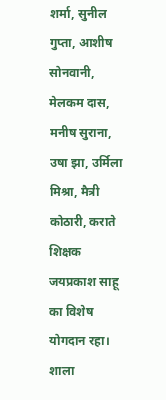शर्मा, सुनील गुप्ता, आशीष सोनवानी, मेलकम दास, मनीष सुराना, उषा झा, उर्मिला मिश्रा, मैत्री कोठारी, कराते शिक्षक जयप्रकाश साहू का विशेष योगदान रहा।
शाला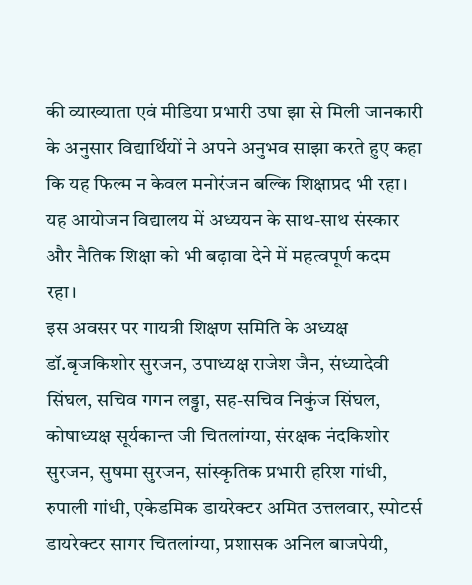की व्याख्याता एवं मीडिया प्रभारी उषा झा से मिली जानकारी के अनुसार विद्यार्थियों ने अपने अनुभव साझा करते हुए कहा कि यह फिल्म न केवल मनोरंजन बल्कि शिक्षाप्रद भी रहा। यह आयोजन विद्यालय में अध्ययन के साथ-साथ संस्कार और नैतिक शिक्षा को भी बढ़ावा देने में महत्वपूर्ण कदम रहा।
इस अवसर पर गायत्री शिक्षण समिति के अध्यक्ष डॉ.बृजकिशोर सुरजन, उपाध्यक्ष राजेश जैन, संध्यादेवी सिंघल, सचिव गगन लड्ढा, सह-सचिव निकुंज सिंघल, कोषाध्यक्ष सूर्यकान्त जी चितलांग्या, संरक्षक नंदकिशोर सुरजन, सुषमा सुरजन, सांस्कृतिक प्रभारी हरिश गांधी, रुपाली गांधी, एकेडमिक डायरेक्टर अमित उत्तलवार, स्पोटर्स डायरेक्टर सागर चितलांग्या, प्रशासक अनिल बाजपेयी,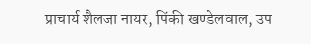प्राचार्य शैलजा नायर, पिंकी खण्डेलवाल, उप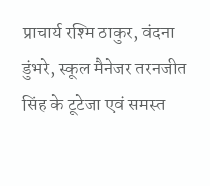प्राचार्य रश्मि ठाकुर, वंदना डुंभरे, स्कूल मैनेजर तरनजीत सिंह के टूटेजा एवं समस्त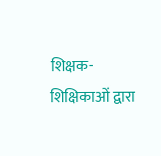शिक्षक-शिक्षिकाओं द्वारा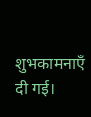शुभकामनाएँ दी गई।